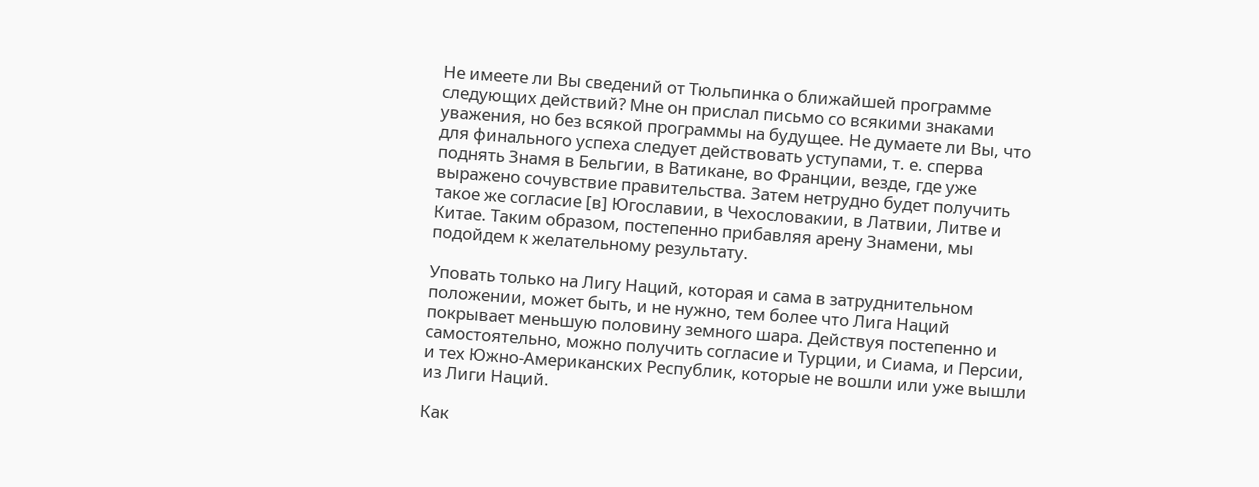Не имеете ли Вы сведений от Тюльпинка о ближайшей программе следующих действий? Мне он прислал письмо со всякими знаками уважения, но без всякой программы на будущее. Не думаете ли Вы, что для финального успеха следует действовать уступами, т. е. сперва поднять Знамя в Бельгии, в Ватикане, во Франции, везде, где уже выражено сочувствие правительства. Затем нетрудно будет получить такое же согласие [в] Югославии, в Чехословакии, в Латвии, Литве и Китае. Таким образом, постепенно прибавляя арену Знамени, мы подойдем к желательному результату.

Уповать только на Лигу Наций, которая и сама в затруднительном положении, может быть, и не нужно, тем более что Лига Наций покрывает меньшую половину земного шара. Действуя постепенно и самостоятельно, можно получить согласие и Турции, и Сиама, и Персии, и тех Южно-Американских Республик, которые не вошли или уже вышли из Лиги Наций.

Как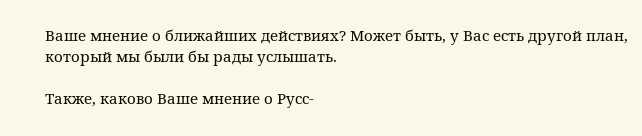Ваше мнение о ближайших действиях? Может быть, у Вас есть другой план, который мы были бы рады услышать.

Также, каково Ваше мнение о Русс-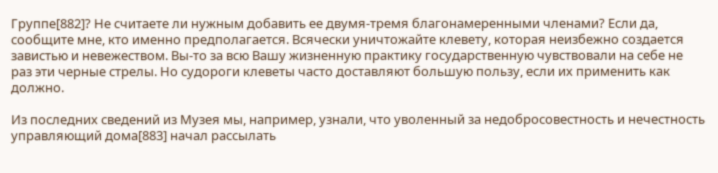Группе[882]? Не считаете ли нужным добавить ее двумя-тремя благонамеренными членами? Если да, сообщите мне, кто именно предполагается. Всячески уничтожайте клевету, которая неизбежно создается завистью и невежеством. Вы-то за всю Вашу жизненную практику государственную чувствовали на себе не раз эти черные стрелы. Но судороги клеветы часто доставляют большую пользу, если их применить как должно.

Из последних сведений из Музея мы, например, узнали, что уволенный за недобросовестность и нечестность управляющий дома[883] начал рассылать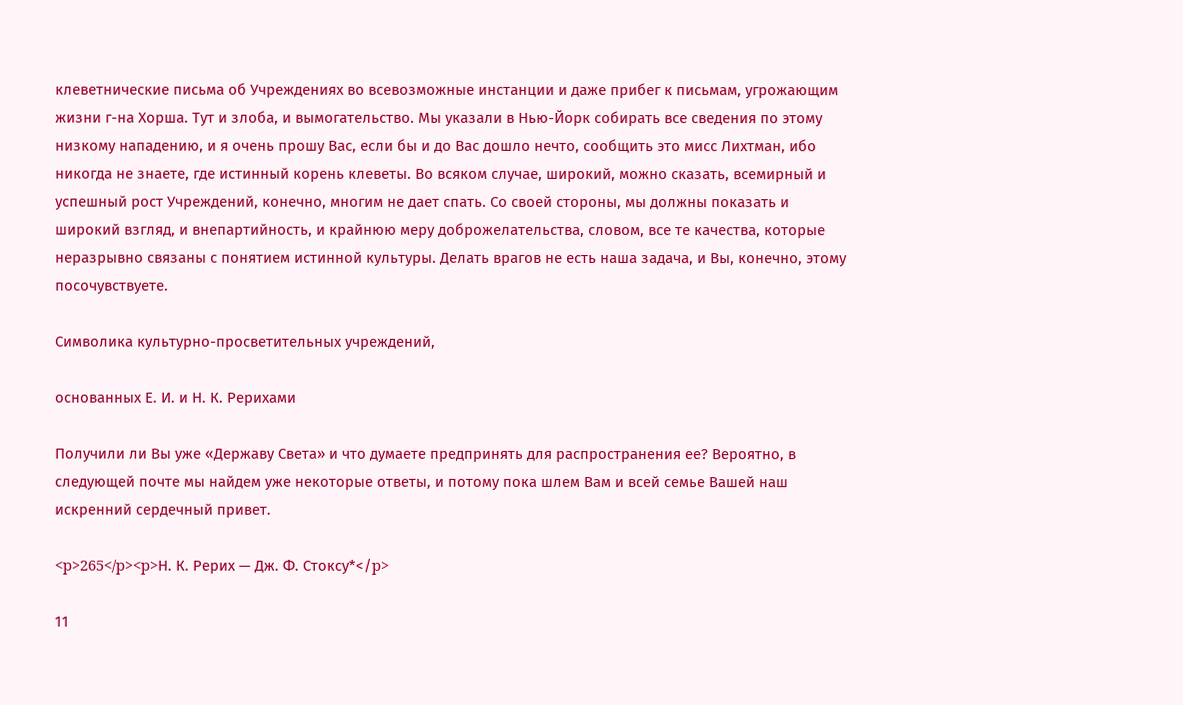клеветнические письма об Учреждениях во всевозможные инстанции и даже прибег к письмам, угрожающим жизни г-на Хорша. Тут и злоба, и вымогательство. Мы указали в Нью-Йорк собирать все сведения по этому низкому нападению, и я очень прошу Вас, если бы и до Вас дошло нечто, сообщить это мисс Лихтман, ибо никогда не знаете, где истинный корень клеветы. Во всяком случае, широкий, можно сказать, всемирный и успешный рост Учреждений, конечно, многим не дает спать. Со своей стороны, мы должны показать и широкий взгляд, и внепартийность, и крайнюю меру доброжелательства, словом, все те качества, которые неразрывно связаны с понятием истинной культуры. Делать врагов не есть наша задача, и Вы, конечно, этому посочувствуете.

Символика культурно-просветительных учреждений,

основанных Е. И. и Н. К. Рерихами

Получили ли Вы уже «Державу Света» и что думаете предпринять для распространения ее? Вероятно, в следующей почте мы найдем уже некоторые ответы, и потому пока шлем Вам и всей семье Вашей наш искренний сердечный привет.

<p>265</p><p>Н. К. Рерих — Дж. Ф. Стоксу*</p>

11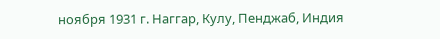ноября 1931 г. Наггар, Кулу, Пенджаб, Индия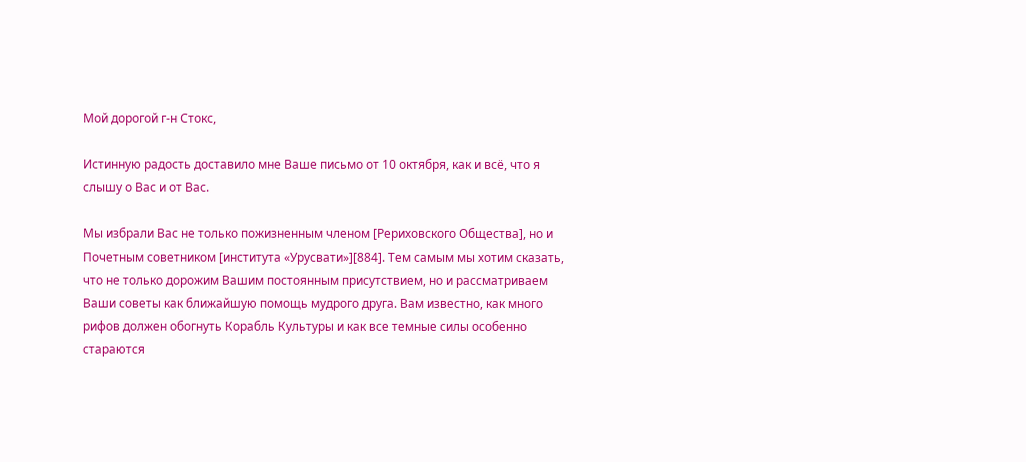Мой дорогой г-н Cтокс,

Истинную радость доставило мне Ваше письмо от 10 октября, как и всё, что я слышу о Вас и от Вас.

Мы избрали Вас не только пожизненным членом [Рериховского Общества], но и Почетным советником [института «Урусвати»][884]. Тем самым мы хотим сказать, что не только дорожим Вашим постоянным присутствием, но и рассматриваем Ваши советы как ближайшую помощь мудрого друга. Вам известно, как много рифов должен обогнуть Корабль Культуры и как все темные силы особенно стараются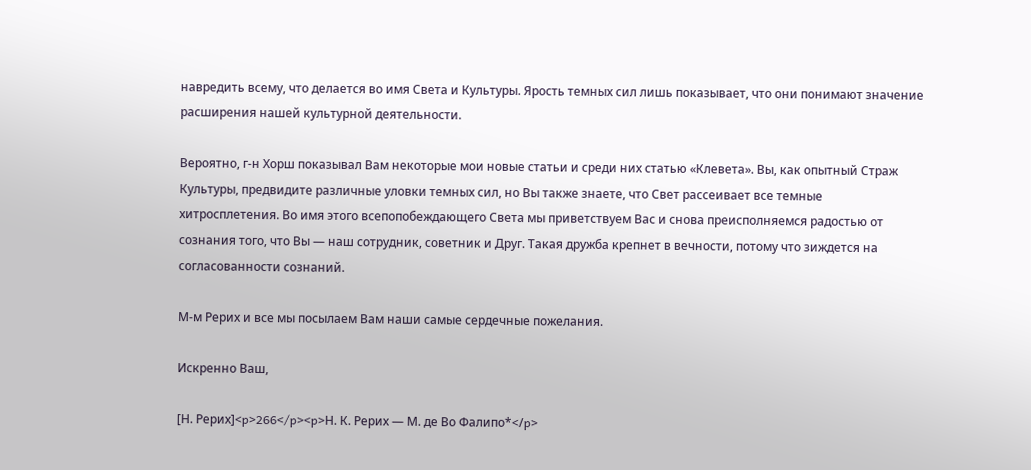навредить всему, что делается во имя Света и Культуры. Ярость темных сил лишь показывает, что они понимают значение расширения нашей культурной деятельности.

Вероятно, г-н Хорш показывал Вам некоторые мои новые статьи и среди них статью «Клевета». Вы, как опытный Страж Культуры, предвидите различные уловки темных сил, но Вы также знаете, что Свет рассеивает все темные хитросплетения. Во имя этого всепопобеждающего Света мы приветствуем Вас и снова преисполняемся радостью от сознания того, что Вы — наш сотрудник, советник и Друг. Такая дружба крепнет в вечности, потому что зиждется на согласованности сознаний.

М-м Рерих и все мы посылаем Вам наши самые сердечные пожелания.

Искренно Ваш,

[Н. Рерих]<p>266</p><p>Н. К. Рерих — М. де Во Фалипо*</p>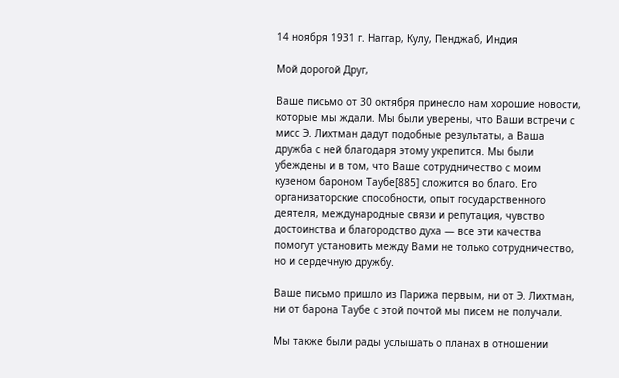14 ноября 1931 г. Наггар, Кулу, Пенджаб, Индия

Мой дорогой Друг,

Ваше письмо от 30 октября принесло нам хорошие новости, которые мы ждали. Мы были уверены, что Ваши встречи с мисс Э. Лихтман дадут подобные результаты, а Ваша дружба с ней благодаря этому укрепится. Мы были убеждены и в том, что Ваше сотрудничество с моим кузеном бароном Таубе[885] сложится во благо. Его организаторские способности, опыт государственного деятеля, международные связи и репутация, чувство достоинства и благородство духа — все эти качества помогут установить между Вами не только сотрудничество, но и сердечную дружбу.

Ваше письмо пришло из Парижа первым, ни от Э. Лихтман, ни от барона Таубе с этой почтой мы писем не получали.

Мы также были рады услышать о планах в отношении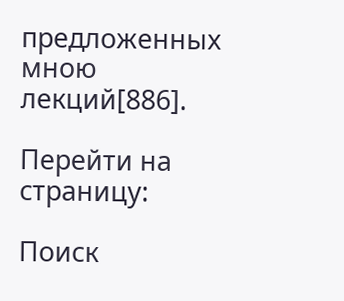предложенных мною лекций[886].

Перейти на страницу:

Поиск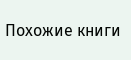Похожие книги